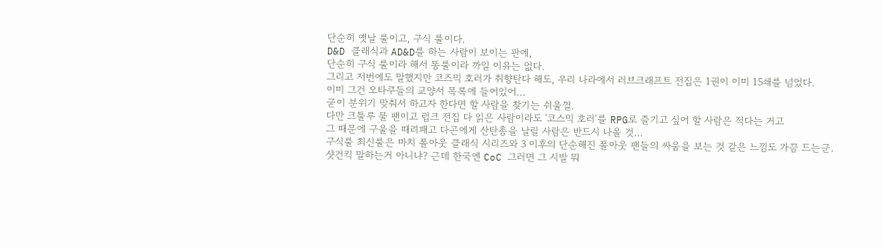단순히 옛날 룰이고, 구식 룰이다.
D&D 클래식과 AD&D를 하는 사람이 보이는 판에,
단순히 구식 룰이라 해서 똥룰이라 까일 이유는 없다.
그리고 저번에도 말했지만 코즈믹 호러가 취향탄다 해도, 우리 나라에서 러브크래프트 전집은 1권이 이미 15쇄를 넘었다.
이미 그건 오타쿠들의 교양서 목록에 들어있어...
굳이 분위기 맞춰서 하고자 한다면 할 사람을 찾기는 쉬울껄.
다만 크툴루 물 팬이고 럽크 전집 다 읽은 사람이라도 '코스믹 호러'를 RPG로 즐기고 싶어 할 사람은 적다는 거고
그 때문에 구울을 때려패고 다곤에게 산탄총을 날릴 사람은 반드시 나올 것...
구식룰 최신룰은 마치 폴아웃 클래식 시리즈와 3 이후의 단순해진 폴아웃 팬들의 싸움을 보는 것 같은 느낌도 가끔 드는군.
샷건킥 말하는거 아니냐? 근데 한국엔 CoC 그러면 그 시발 뭐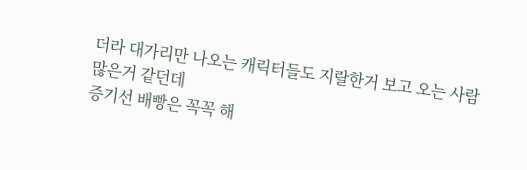더라 대가리만 나오는 캐릭터들도 지랄한거 보고 오는 사람 많은거 같던데
증기선 배빵은 꼭꼭 해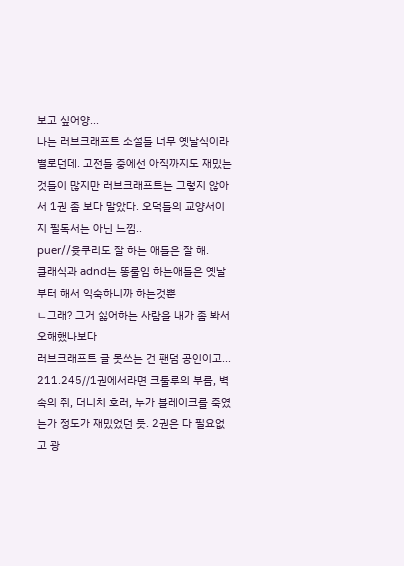보고 싶어양...
나는 러브크래프트 소설들 너무 옛날식이라 별로던데. 고전들 중에선 아직까지도 재밌는 것들이 많지만 러브크래프트는 그렇지 않아서 1권 좀 보다 말았다. 오덕들의 교양서이지 필독서는 아닌 느낌..
puer//윳쿠리도 잘 하는 애들은 잘 해.
클래식과 adnd는 똥룰임 하는애들은 옛날부터 해서 익숙하니까 하는것뿐
ㄴ그래? 그거 싫어하는 사람을 내가 좀 봐서 오해했나보다
러브크래프트 글 못쓰는 건 팬덤 공인이고...
211.245//1권에서라면 크툴루의 부름, 벽 속의 쥐, 더니치 호러, 누가 블레이크를 죽였는가 정도가 재밌었던 듯. 2권은 다 필요없고 광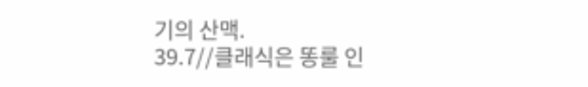기의 산맥.
39.7//클래식은 똥룰 인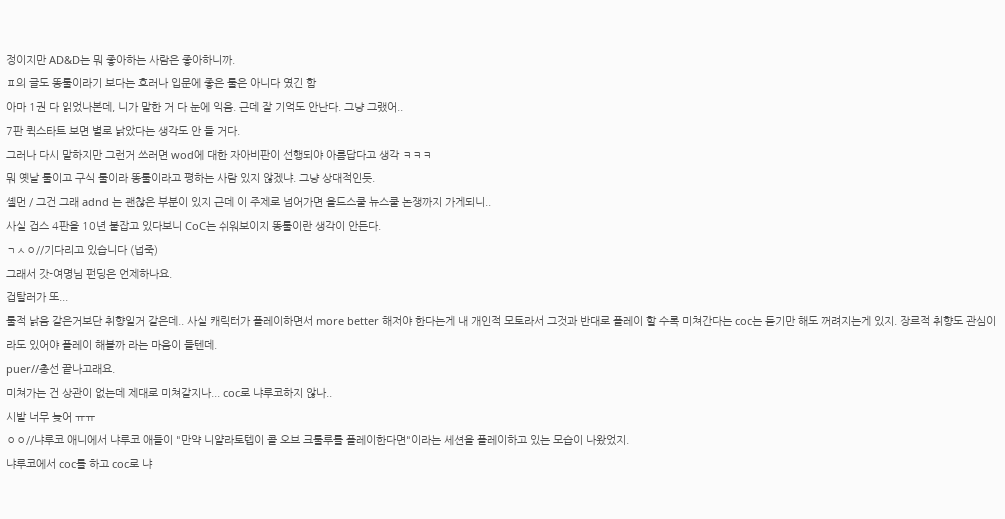정이지만 AD&D는 뭐 좋아하는 사람은 좋아하니까.
ㅍ의 글도 똥룰이라기 보다는 호러나 입문에 좋은 룰은 아니다 였긴 함
아마 1권 다 읽었나본데, 니가 말한 거 다 눈에 익음. 근데 잘 기억도 안난다. 그냥 그랬어..
7판 퀵스타트 보면 별로 낡았다는 생각도 안 들 거다.
그러나 다시 말하지만 그런거 쓰러면 wod에 대한 자아비판이 선행되야 아름답다고 생각 ㅋㅋㅋ
뭐 옛날 룰이고 구식 룰이라 똥룰이라고 평하는 사람 있지 않겠냐. 그냥 상대적인듯.
셸먼 / 그건 그래 adnd 는 괜찮은 부분이 있지 근데 이 주제로 넘어가면 올드스쿨 뉴스쿨 논쟁까지 가게되니..
사실 겁스 4판을 10년 붙잡고 있다보니 CoC는 쉬워보이지 똥룰이란 생각이 안든다.
ㄱㅅㅇ//기다리고 있습니다 (넙죽)
그래서 갓-여명님 펀딩은 언제하나요.
겁탈러가 또...
룰적 낡음 같은거보단 취향일거 같은데.. 사실 캐릭터가 플레이하면서 more better 해저야 한다는게 내 개인적 모토라서 그것과 반대로 플레이 할 수록 미쳐간다는 coc는 듣기만 해도 꺼려지는게 있지. 장르적 취향도 관심이라도 있어야 플레이 해볼까 라는 마음이 들텐데.
puer//총선 끝나고래요.
미쳐가는 건 상관이 없는데 제대로 미쳐갈지나... coc로 냐루코하지 않나..
시발 너무 늦어 ㅠㅠ
ㅇㅇ//냐루코 애니에서 냐루코 애들이 "만약 니얄라토텝이 콜 오브 크툴루를 플레이한다면"이라는 세션을 플레이하고 있는 모습이 나왔었지.
냐루코에서 coc를 하고 coc로 냐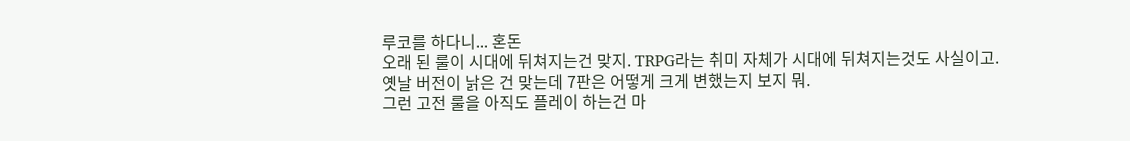루코를 하다니... 혼돈
오래 된 룰이 시대에 뒤쳐지는건 맞지. TRPG라는 취미 자체가 시대에 뒤쳐지는것도 사실이고.
옛날 버전이 낡은 건 맞는데 7판은 어떻게 크게 변했는지 보지 뭐.
그런 고전 룰을 아직도 플레이 하는건 마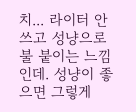치... 라이터 안 쓰고 성냥으로 불 붙이는 느낌인데. 성냥이 좋으면 그렇게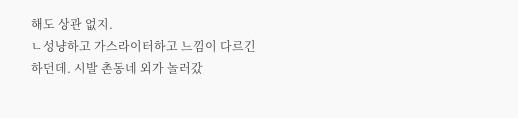해도 상관 없지.
ㄴ성냥하고 가스라이터하고 느낌이 다르긴 하던데. 시발 촌동네 외가 놀러갔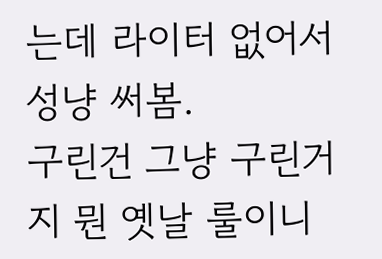는데 라이터 없어서 성냥 써봄.
구린건 그냥 구린거지 뭔 옛날 룰이니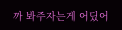까 봐주자는게 어딨어